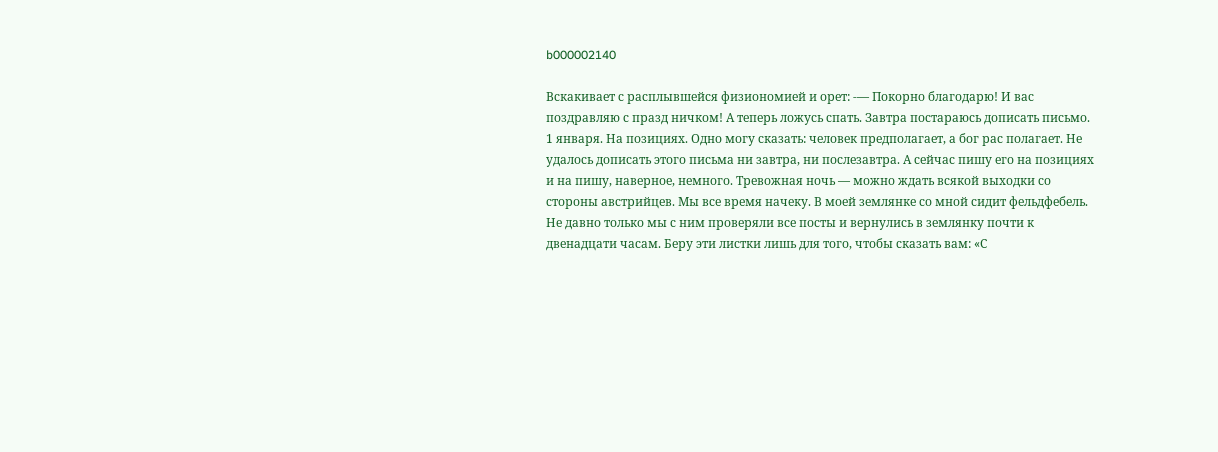b000002140

Вскакивает с расплывшейся физиономией и орет: -— Покорно благодарю! И вас поздравляю с празд ничком! А теперь ложусь спать. Завтра постараюсь дописать письмо. 1 января. На позициях. Одно могу сказать: человек предполагает, а бог рас полагает. Не удалось дописать этого письма ни завтра, ни послезавтра. А сейчас пишу его на позициях и на пишу, наверное, немного. Тревожная ночь — можно ждать всякой выходки со стороны австрийцев. Мы все время начеку. В моей землянке со мной сидит фельдфебель. Не давно только мы с ним проверяли все посты и вернулись в землянку почти к двенадцати часам. Беру эти листки лишь для того, чтобы сказать вам: «С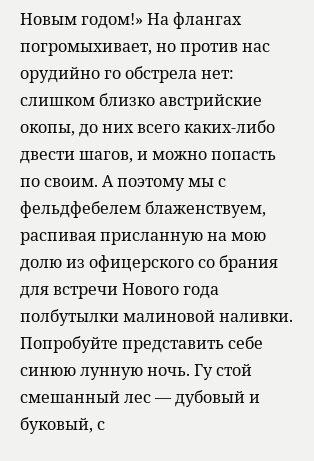Новым годом!» На флангах погромыхивает, но против нас орудийно го обстрела нет: слишком близко австрийские окопы, до них всего каких-либо двести шагов, и можно попасть по своим. А поэтому мы с фельдфебелем блаженствуем, распивая присланную на мою долю из офицерского со брания для встречи Нового года полбутылки малиновой наливки. Попробуйте представить себе синюю лунную ночь. Гу стой смешанный лес — дубовый и буковый, с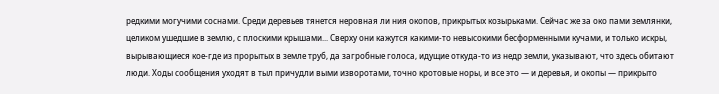редкими могучими соснами. Среди деревьев тянется неровная ли ния окопов, прикрытых козырьками. Сейчас же за око пами землянки, целиком ушедшие в землю, с плоскими крышами... Сверху они кажутся какими-то невысокими бесформенными кучами, и только искры, вырывающиеся кое-где из прорытых в земле труб, да загробные голоса, идущие откуда-то из недр земли, указывают, что здесь обитают люди. Ходы сообщения уходят в тыл причудли выми изворотами, точно кротовые норы, и все это — и деревья, и окопы — прикрыто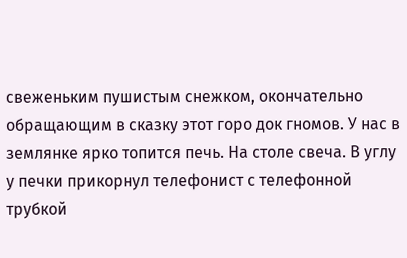свеженьким пушистым снежком, окончательно обращающим в сказку этот горо док гномов. У нас в землянке ярко топится печь. На столе свеча. В углу у печки прикорнул телефонист с телефонной трубкой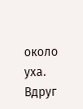около уха. Вдруг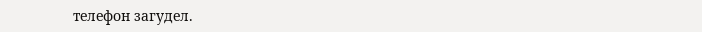телефон загудел.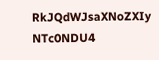RkJQdWJsaXNoZXIy NTc0NDU4